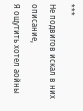***
Не подвигов искал в них описание,
Я ощутить хотел аойны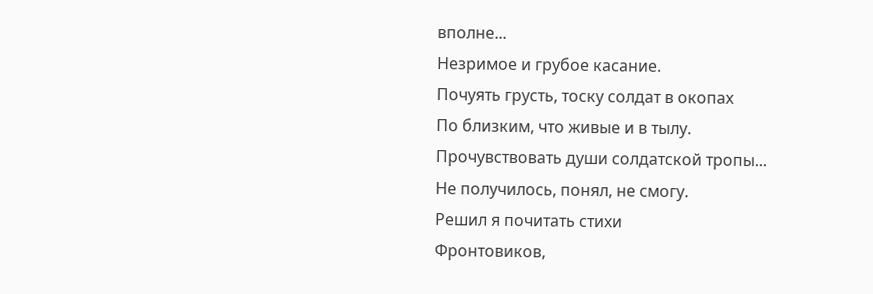вполне...
Незримое и грубое касание.
Почуять грусть, тоску солдат в окопах
По близким, что живые и в тылу.
Прочувствовать души солдатской тропы...
Не получилось, понял, не смогу.
Решил я почитать стихи
Фронтовиков,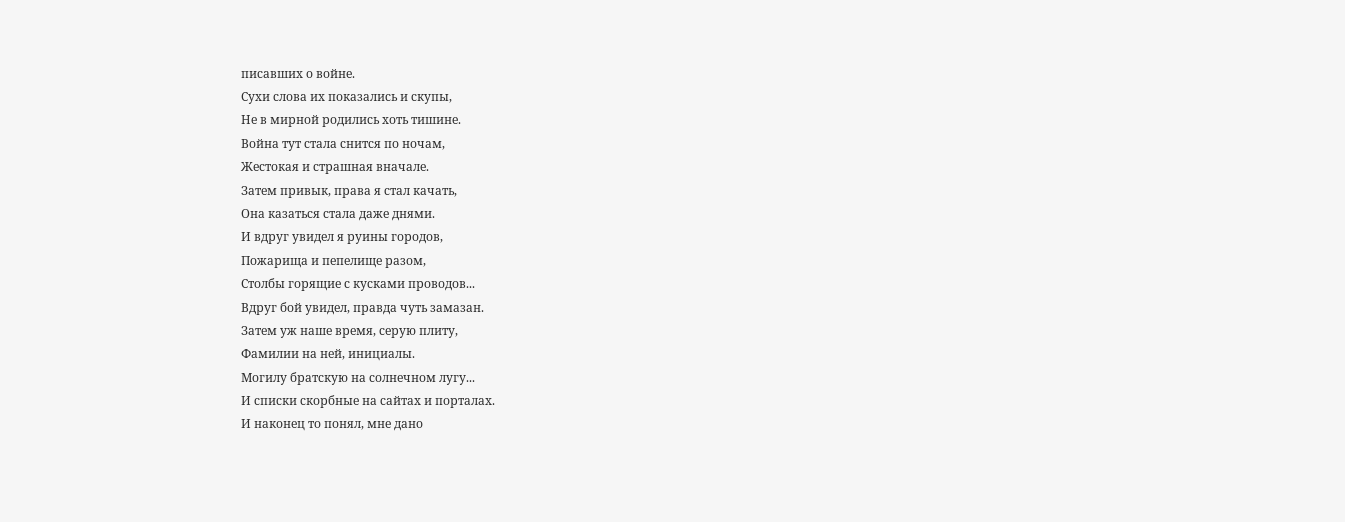писавших о войне.
Сухи слова их показались и скупы,
Не в мирной родились хоть тишине.
Война тут стала снится по ночам,
Жестокая и страшная вначале.
Затем привык, права я стал качать,
Она казаться стала даже днями.
И вдруг увидел я руины городов,
Пожарища и пепелище разом,
Столбы горящие с кусками проводов...
Вдруг бой увидел, правда чуть замазан.
Затем уж наше время, серую плиту,
Фамилии на ней, инициалы.
Могилу братскую на солнечном лугу...
И списки скорбные на сайтах и порталах.
И наконец то понял, мне дано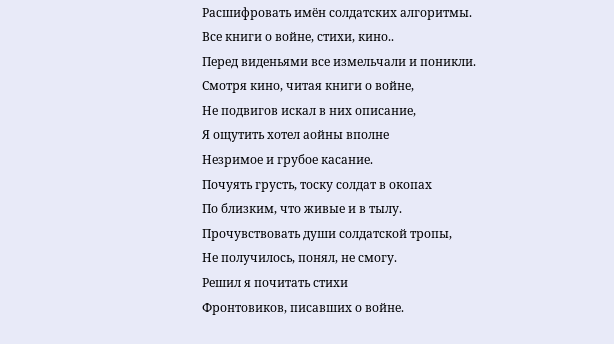Расшифровать имён солдатских алгоритмы.
Все книги о войне, стихи, кино..
Перед виденьями все измельчали и поникли.
Смотря кино, читая книги о войне,
Не подвигов искал в них описание,
Я ощутить хотел аойны вполне
Незримое и грубое касание.
Почуять грусть, тоску солдат в окопах
По близким, что живые и в тылу.
Прочувствовать души солдатской тропы,
Не получилось, понял, не смогу.
Решил я почитать стихи
Фронтовиков, писавших о войне.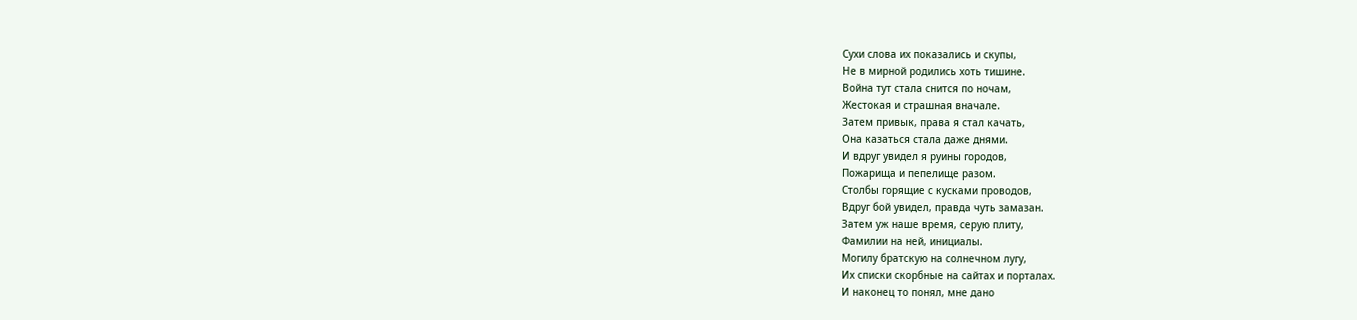Сухи слова их показались и скупы,
Не в мирной родились хоть тишине.
Война тут стала снится по ночам,
Жестокая и страшная вначале.
Затем привык, права я стал качать,
Она казаться стала даже днями.
И вдруг увидел я руины городов,
Пожарища и пепелище разом.
Столбы горящие с кусками проводов,
Вдруг бой увидел, правда чуть замазан.
Затем уж наше время, серую плиту,
Фамилии на ней, инициалы.
Могилу братскую на солнечном лугу,
Их списки скорбные на сайтах и порталах.
И наконец то понял, мне дано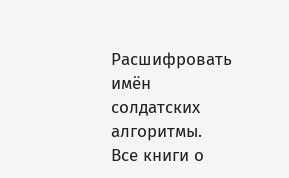Расшифровать имён солдатских алгоритмы.
Все книги о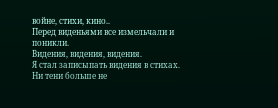войне, стихи, кино..
Перед виденьями все измельчали и поникли.
Видения, видения, видения.
Я стал записыпать видения в стихах.
Ни тени больше не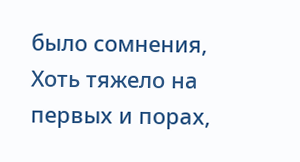было сомнения,
Хоть тяжело на первых и порах,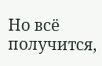Но всё получится,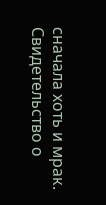сначала хоть и мрак.
Свидетельство о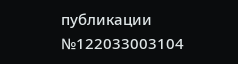публикации №122033003104